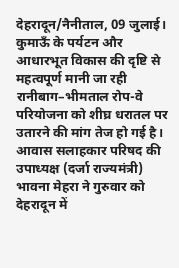देहरादून/नैनीताल, 09 जुलाई। कुमाऊँ के पर्यटन और आधारभूत विकास की दृष्टि से महत्वपूर्ण मानी जा रही रानीबाग–भीमताल रोप-वे परियोजना को शीघ्र धरातल पर उतारने की मांग तेज हो गई है। आवास सलाहकार परिषद की उपाध्यक्ष (दर्जा राज्यमंत्री) भावना मेहरा ने गुरुवार को देहरादून में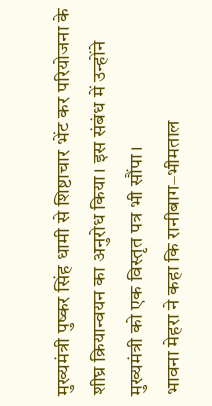मुख्यमंत्री पुष्कर सिंह धामी से शिष्टाचार भेंट कर परियोजना के शीघ्र क्रियान्वयन का अनुरोध किया। इस संबंध में उन्होंने मुख्यमंत्री को एक विस्तृत पत्र भी सौंपा।
भावना मेहरा ने कहा कि रानीबाग–भीमताल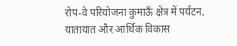रोप-वे परियोजना कुमाऊँ क्षेत्र में पर्यटन, यातायात और आर्थिक विकास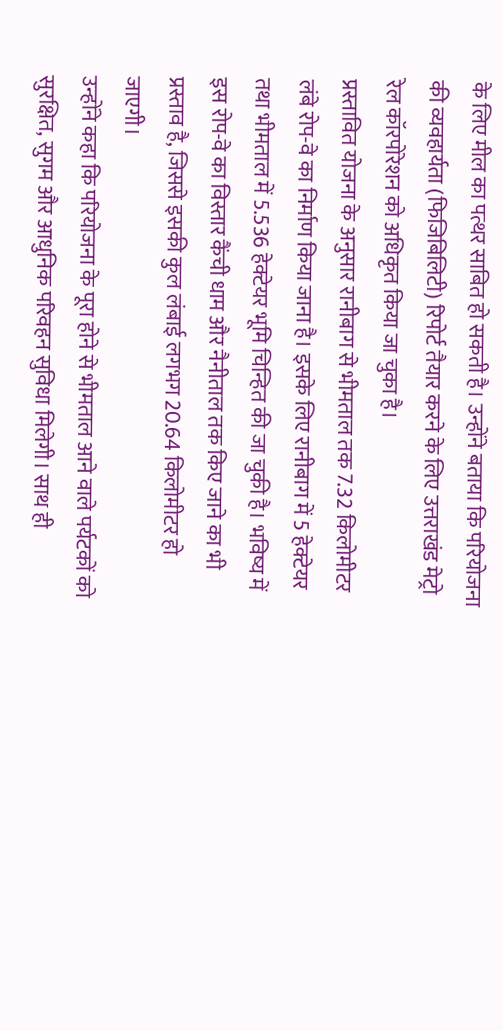के लिए मील का पत्थर साबित हो सकती है। उन्होंने बताया कि परियोजना की व्यवहार्यता (फिजिबिलिटी) रिपोर्ट तैयार करने के लिए उत्तराखंड मेट्रो रेल कॉरपोरेशन को अधिकृत किया जा चुका है।
प्रस्तावित योजना के अनुसार रानीबाग से भीमताल तक 7.32 किलोमीटर लंबे रोप-वे का निर्माण किया जाना है। इसके लिए रानीबाग में 5 हेक्टेयर तथा भीमताल में 5.536 हेक्टेयर भूमि चिन्हित की जा चुकी है। भविष्य में इस रोप-वे का विस्तार कैंची धाम और नैनीताल तक किए जाने का भी प्रस्ताव है, जिससे इसकी कुल लंबाई लगभग 20.64 किलोमीटर हो जाएगी।
उन्होंने कहा कि परियोजना के पूरा होने से भीमताल आने वाले पर्यटकों को सुरक्षित, सुगम और आधुनिक परिवहन सुविधा मिलेगी। साथ ही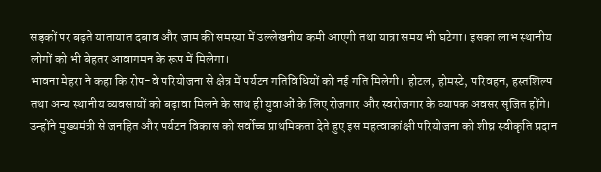सड़कों पर बढ़ते यातायात दबाव और जाम की समस्या में उल्लेखनीय कमी आएगी तथा यात्रा समय भी घटेगा। इसका लाभ स्थानीय लोगों को भी बेहतर आवागमन के रूप में मिलेगा।
भावना मेहरा ने कहा कि रोप-वे परियोजना से क्षेत्र में पर्यटन गतिविधियों को नई गति मिलेगी। होटल, होमस्टे, परिवहन, हस्तशिल्प तथा अन्य स्थानीय व्यवसायों को बढ़ावा मिलने के साथ ही युवाओं के लिए रोजगार और स्वरोजगार के व्यापक अवसर सृजित होंगे।
उन्होंने मुख्यमंत्री से जनहित और पर्यटन विकास को सर्वोच्च प्राथमिकता देते हुए इस महत्वाकांक्षी परियोजना को शीघ्र स्वीकृति प्रदान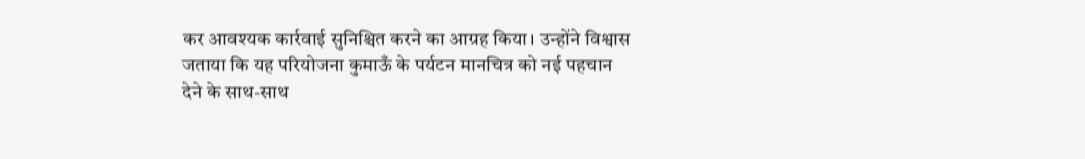कर आवश्यक कार्रवाई सुनिश्चित करने का आग्रह किया। उन्होंने विश्वास जताया कि यह परियोजना कुमाऊँ के पर्यटन मानचित्र को नई पहचान देने के साथ-साथ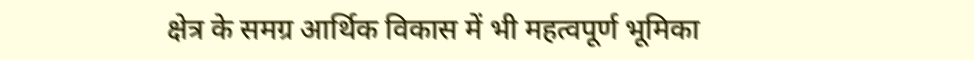क्षेत्र के समग्र आर्थिक विकास में भी महत्वपूर्ण भूमिका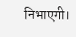निभाएगी।